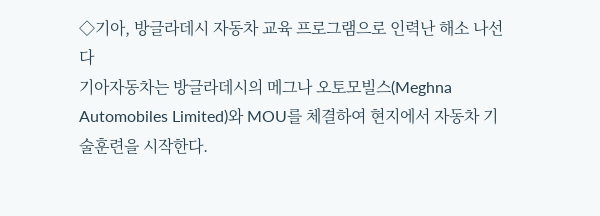◇기아, 방글라데시 자동차 교육 프로그램으로 인력난 해소 나선다
기아자동차는 방글라데시의 메그나 오토모빌스(Meghna Automobiles Limited)와 MOU를 체결하여 현지에서 자동차 기술훈련을 시작한다.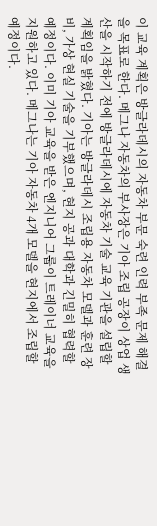이 교육 계획은 방글라데시의 자동차 부문 숙련 인력 부족 문제 해결을 목표로 한다. 메그나 자동차의 부사장은 기아 조립 공장이 상업 생산을 시작하기 전에 방글라데시에 자동차 기술 교육 기관을 설립할 계획임을 밝혔다. 기아는 방글라데시 조립용 자동차 모델과 훈련 장비, 가상 현실 기술을 기부했으며, 현지 공과 대학과 긴밀히 협력할 예정이다. 이미 기아 교육을 받은 엔지니어 그룹이 트레이너 교육을 지원하고 있다. 메그나는 기아 자동차 4개 모델을 현지에서 조립할 예정이다.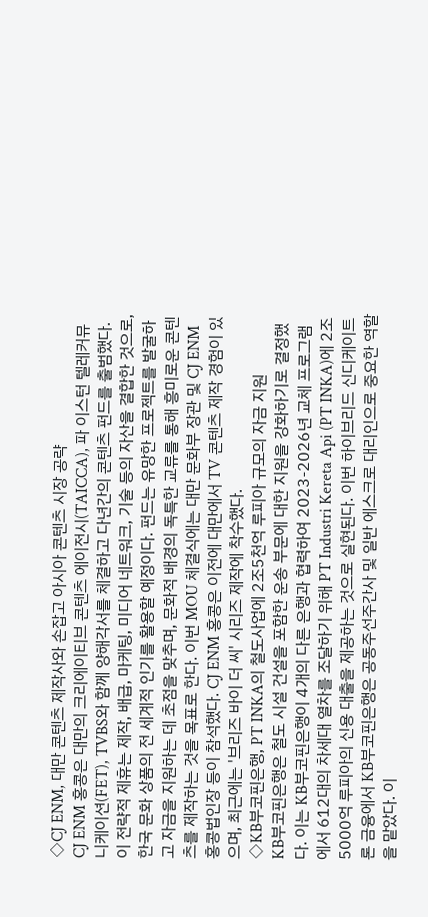◇CJ ENM, 대만 콘텐츠 제작사와 손잡고 아시아 콘텐츠 시장 공략
CJ ENM 홍콩은 대만의 크리에이티브 콘텐츠 에이전시(TAICCA), 파 이스턴 텔레커뮤니케이션(FET), TVBS와 함께 양해각서를 체결하고 다년간의 콘텐츠 펀드를 출범했다. 이 전략적 제휴는 제작, 배급, 마케팅, 미디어 네트워크, 기술 등의 자산을 결합한 것으로, 한국 문화 상품의 전 세계적 인기를 활용할 예정이다. 펀드는 유망한 프로젝트를 발굴하고 자금을 지원하는 데 초점을 맞추며, 문화적 배경의 독특한 교류를 통해 흥미로운 콘텐츠를 제작하는 것을 목표로 한다. 이번 MOU 체결식에는 대만 문화부 장관 및 CJ ENM 홍콩법인장 등이 참석했다. CJ ENM 홍콩은 이전에 대만에서 TV 콘텐츠 제작 경험이 있으며, 최근에는 '브리즈 바이 더 씨' 시리즈 제작에 착수했다.
◇KB부코핀은행, PT INKA의 철도사업에 2조5천억 루피아 규모의 자금 지원
KB부코핀은행은 철도 시설 건설을 포함한 운송 부문에 대한 지원을 강화하기로 결정했다. 이는 KB부코핀은행이 4개의 다른 은행과 협력하여 2023-2026년 교체 프로그램에서 612대의 차세대 열차를 조달하기 위해 PT Industri Kereta Api (PT INKA)에 2조5000억 루피아의 신용 대출을 제공하는 것으로 실현된다. 이번 하이브리드 신디케이트론 금융에서 KB부코핀은행은 공동주선주간사 및 일반 에스크로 대리인으로 중요한 역할을 맡았다. 이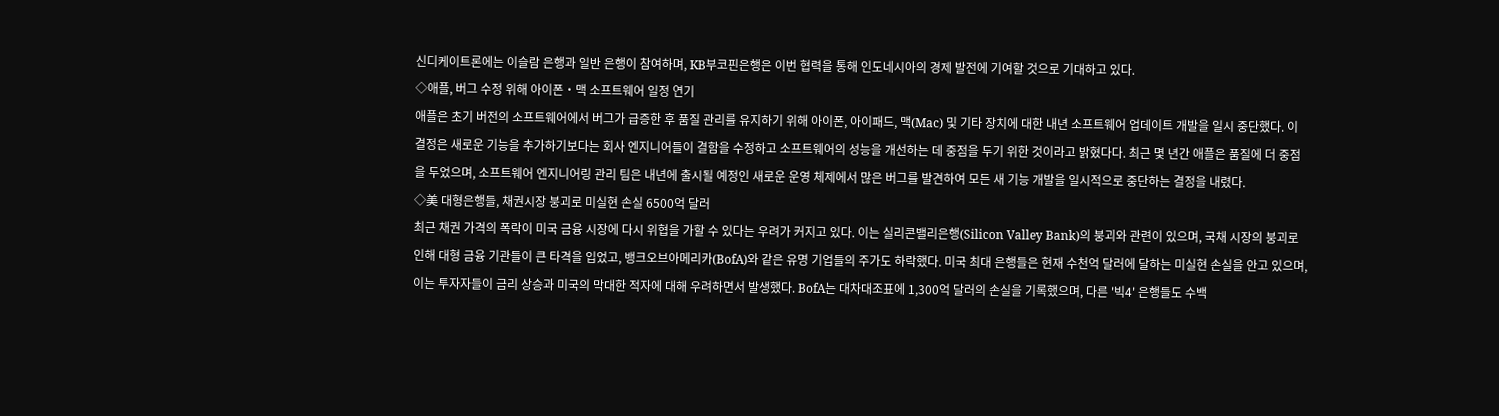신디케이트론에는 이슬람 은행과 일반 은행이 참여하며, KB부코핀은행은 이번 협력을 통해 인도네시아의 경제 발전에 기여할 것으로 기대하고 있다.
◇애플, 버그 수정 위해 아이폰‧맥 소프트웨어 일정 연기
애플은 초기 버전의 소프트웨어에서 버그가 급증한 후 품질 관리를 유지하기 위해 아이폰, 아이패드, 맥(Mac) 및 기타 장치에 대한 내년 소프트웨어 업데이트 개발을 일시 중단했다. 이 결정은 새로운 기능을 추가하기보다는 회사 엔지니어들이 결함을 수정하고 소프트웨어의 성능을 개선하는 데 중점을 두기 위한 것이라고 밝혔다다. 최근 몇 년간 애플은 품질에 더 중점을 두었으며, 소프트웨어 엔지니어링 관리 팀은 내년에 출시될 예정인 새로운 운영 체제에서 많은 버그를 발견하여 모든 새 기능 개발을 일시적으로 중단하는 결정을 내렸다.
◇美 대형은행들, 채권시장 붕괴로 미실현 손실 6500억 달러
최근 채권 가격의 폭락이 미국 금융 시장에 다시 위협을 가할 수 있다는 우려가 커지고 있다. 이는 실리콘밸리은행(Silicon Valley Bank)의 붕괴와 관련이 있으며, 국채 시장의 붕괴로 인해 대형 금융 기관들이 큰 타격을 입었고, 뱅크오브아메리카(BofA)와 같은 유명 기업들의 주가도 하락했다. 미국 최대 은행들은 현재 수천억 달러에 달하는 미실현 손실을 안고 있으며, 이는 투자자들이 금리 상승과 미국의 막대한 적자에 대해 우려하면서 발생했다. BofA는 대차대조표에 1,300억 달러의 손실을 기록했으며, 다른 '빅4' 은행들도 수백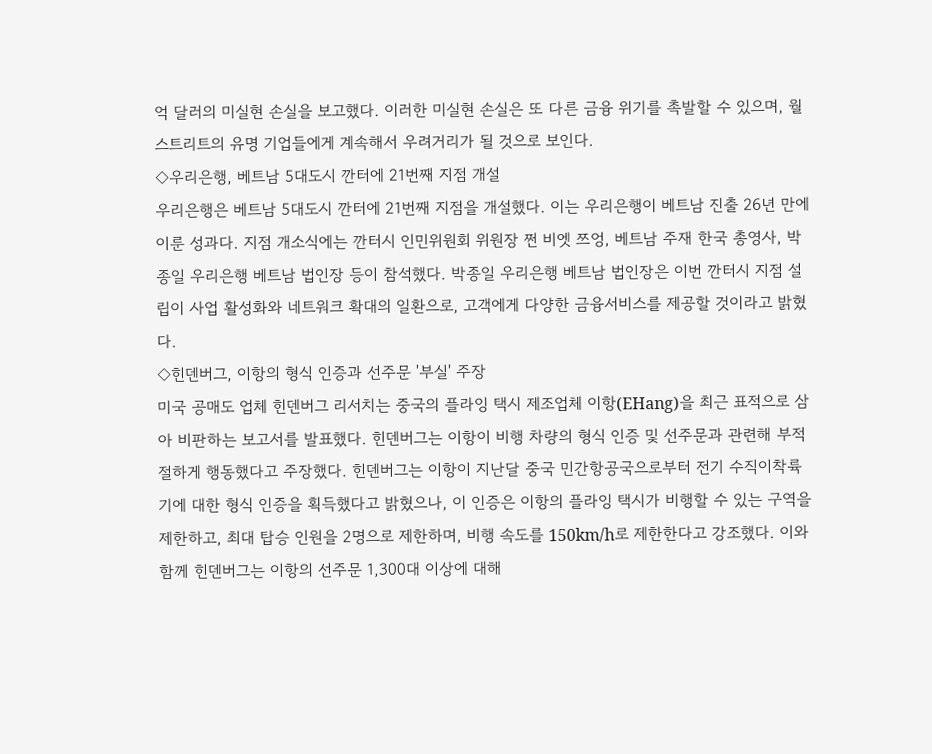억 달러의 미실현 손실을 보고했다. 이러한 미실현 손실은 또 다른 금융 위기를 촉발할 수 있으며, 월스트리트의 유명 기업들에게 계속해서 우려거리가 될 것으로 보인다.
◇우리은행, 베트남 5대도시 깐터에 21번째 지점 개설
우리은행은 베트남 5대도시 깐터에 21번째 지점을 개설했다. 이는 우리은행이 베트남 진출 26년 만에 이룬 성과다. 지점 개소식에는 깐터시 인민위원회 위원장 쩐 비엣 쯔엉, 베트남 주재 한국 총영사, 박종일 우리은행 베트남 법인장 등이 참석했다. 박종일 우리은행 베트남 법인장은 이번 깐터시 지점 설립이 사업 활성화와 네트워크 확대의 일환으로, 고객에게 다양한 금융서비스를 제공할 것이라고 밝혔다.
◇힌덴버그, 이항의 형식 인증과 선주문 '부실' 주장
미국 공매도 업체 힌덴버그 리서치는 중국의 플라잉 택시 제조업체 이항(EHang)을 최근 표적으로 삼아 비판하는 보고서를 발표했다. 힌덴버그는 이항이 비행 차량의 형식 인증 및 선주문과 관련해 부적절하게 행동했다고 주장했다. 힌덴버그는 이항이 지난달 중국 민간항공국으로부터 전기 수직이착륙기에 대한 형식 인증을 획득했다고 밝혔으나, 이 인증은 이항의 플라잉 택시가 비행할 수 있는 구역을 제한하고, 최대 탑승 인원을 2명으로 제한하며, 비행 속도를 150km/h로 제한한다고 강조했다. 이와함께 힌덴버그는 이항의 선주문 1,300대 이상에 대해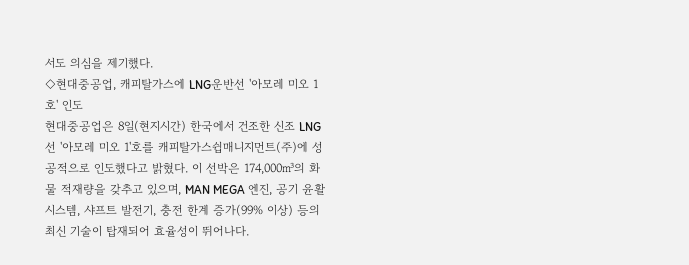서도 의심을 제기했다.
◇현대중공업, 캐피탈가스에 LNG운반선 '아모레 미오 1호' 인도
현대중공업은 8일(현지시간) 한국에서 건조한 신조 LNG선 '아모레 미오 1'호를 캐피탈가스쉽매니지먼트(주)에 성공적으로 인도했다고 밝혔다. 이 선박은 174,000㎥의 화물 적재량을 갖추고 있으며, MAN MEGA 엔진, 공기 윤활 시스템, 샤프트 발전기, 충전 한계 증가(99% 이상) 등의 최신 기술이 탑재되어 효율성이 뛰어나다.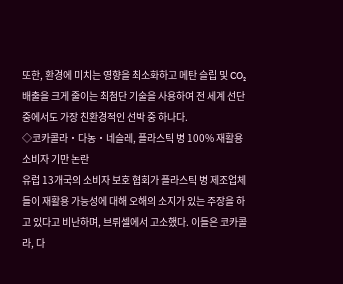또한, 환경에 미치는 영향을 최소화하고 메탄 슬립 및 CO₂ 배출을 크게 줄이는 최첨단 기술을 사용하여 전 세계 선단 중에서도 가장 친환경적인 선박 중 하나다.
◇코카콜라‧다농‧네슬레, 플라스틱 병 100% 재활용 소비자 기만 논란
유럽 13개국의 소비자 보호 협회가 플라스틱 병 제조업체들이 재활용 가능성에 대해 오해의 소지가 있는 주장을 하고 있다고 비난하며, 브뤼셀에서 고소했다. 이들은 코카콜라, 다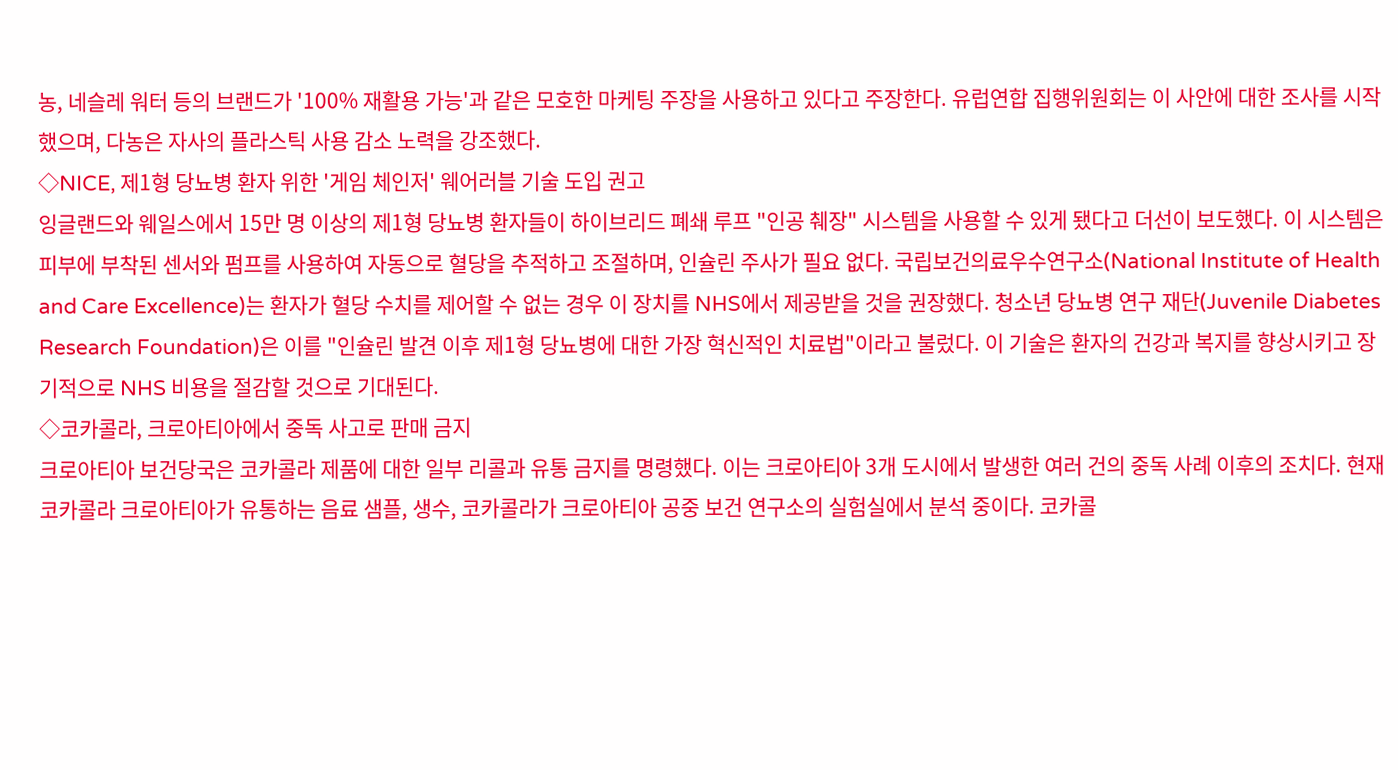농, 네슬레 워터 등의 브랜드가 '100% 재활용 가능'과 같은 모호한 마케팅 주장을 사용하고 있다고 주장한다. 유럽연합 집행위원회는 이 사안에 대한 조사를 시작했으며, 다농은 자사의 플라스틱 사용 감소 노력을 강조했다.
◇NICE, 제1형 당뇨병 환자 위한 '게임 체인저' 웨어러블 기술 도입 권고
잉글랜드와 웨일스에서 15만 명 이상의 제1형 당뇨병 환자들이 하이브리드 폐쇄 루프 "인공 췌장" 시스템을 사용할 수 있게 됐다고 더선이 보도했다. 이 시스템은 피부에 부착된 센서와 펌프를 사용하여 자동으로 혈당을 추적하고 조절하며, 인슐린 주사가 필요 없다. 국립보건의료우수연구소(National Institute of Health and Care Excellence)는 환자가 혈당 수치를 제어할 수 없는 경우 이 장치를 NHS에서 제공받을 것을 권장했다. 청소년 당뇨병 연구 재단(Juvenile Diabetes Research Foundation)은 이를 "인슐린 발견 이후 제1형 당뇨병에 대한 가장 혁신적인 치료법"이라고 불렀다. 이 기술은 환자의 건강과 복지를 향상시키고 장기적으로 NHS 비용을 절감할 것으로 기대된다.
◇코카콜라, 크로아티아에서 중독 사고로 판매 금지
크로아티아 보건당국은 코카콜라 제품에 대한 일부 리콜과 유통 금지를 명령했다. 이는 크로아티아 3개 도시에서 발생한 여러 건의 중독 사례 이후의 조치다. 현재 코카콜라 크로아티아가 유통하는 음료 샘플, 생수, 코카콜라가 크로아티아 공중 보건 연구소의 실험실에서 분석 중이다. 코카콜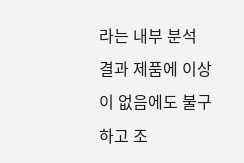라는 내부 분석 결과 제품에 이상이 없음에도 불구하고 조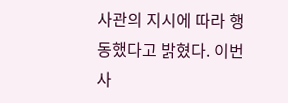사관의 지시에 따라 행동했다고 밝혔다. 이번 사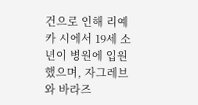건으로 인해 리예카 시에서 19세 소년이 병원에 입원했으며, 자그레브와 바라즈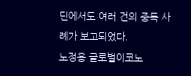딘에서도 여러 건의 중독 사례가 보고되었다.
노정용 글로벌이코노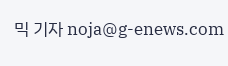믹 기자 noja@g-enews.com